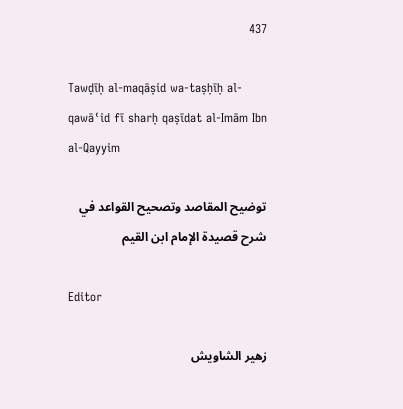437

Tawḍīḥ al-maqāṣid wa-taṣḥīḥ al-qawāʿid fī sharḥ qaṣīdat al-Imām Ibn al-Qayyim

توضيح المقاصد وتصحيح القواعد في شرح قصيدة الإمام ابن القيم

Editor

زهير الشاويش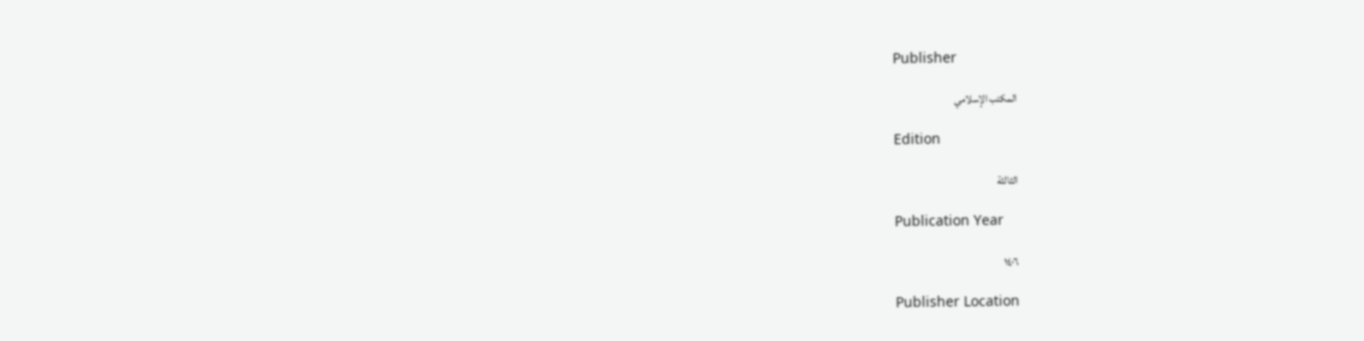Publisher

المكتب الإسلامي

Edition

الثالثة

Publication Year

١٤٠٦

Publisher Location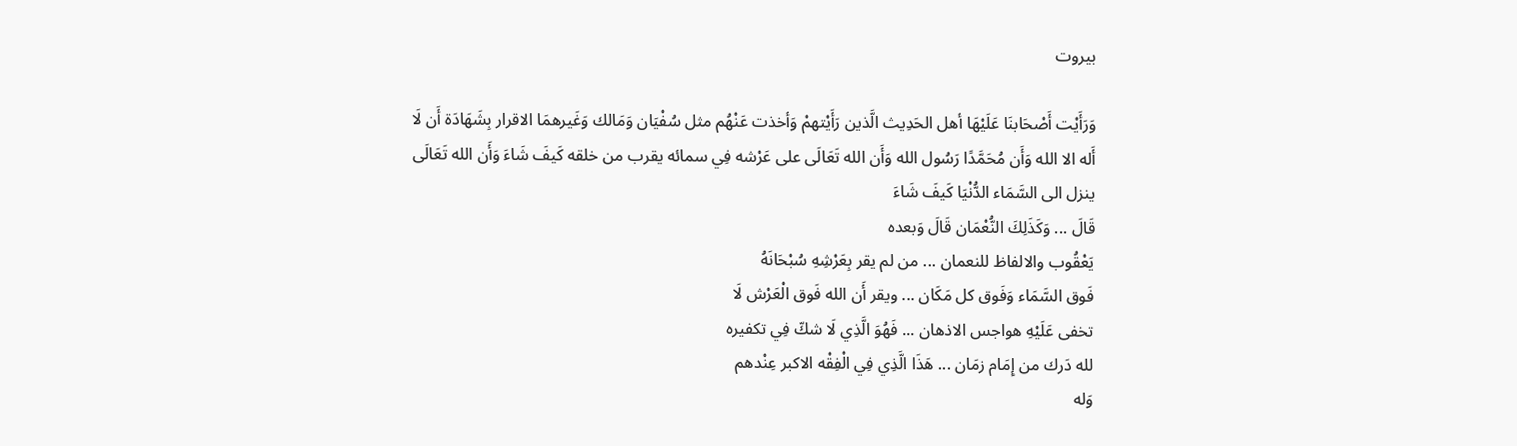بيروت

وَرَأَيْت أَصْحَابنَا عَلَيْهَا أهل الحَدِيث الَّذين رَأَيْتهمْ وَأخذت عَنْهُم مثل سُفْيَان وَمَالك وَغَيرهمَا الاقرار بِشَهَادَة أَن لَا أَله الا الله وَأَن مُحَمَّدًا رَسُول الله وَأَن الله تَعَالَى على عَرْشه فِي سمائه يقرب من خلقه كَيفَ شَاءَ وَأَن الله تَعَالَى ينزل الى السَّمَاء الدُّنْيَا كَيفَ شَاءَ
قَالَ ... وَكَذَلِكَ النُّعْمَان قَالَ وَبعده
يَعْقُوب والالفاظ للنعمان ... من لم يقر بِعَرْشِهِ سُبْحَانَهُ
فَوق السَّمَاء وَفَوق كل مَكَان ... ويقر أَن الله فَوق الْعَرْش لَا
تخفى عَلَيْهِ هواجس الاذهان ... فَهُوَ الَّذِي لَا شكّ فِي تكفيره
لله دَرك من إِمَام زمَان ... هَذَا الَّذِي فِي الْفِقْه الاكبر عِنْدهم
وَله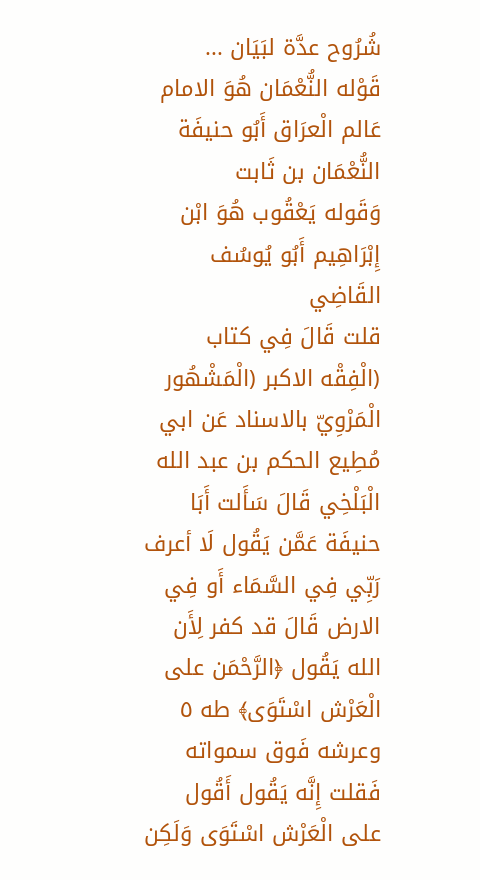شُرُوح عدَّة لبَيَان ...
قَوْله النُّعْمَان هُوَ الامام عَالم الْعرَاق أَبُو حنيفَة النُّعْمَان بن ثَابت
وَقَوله يَعْقُوب هُوَ ابْن إِبْرَاهِيم أَبُو يُوسُف القَاضِي
قلت قَالَ فِي كتاب (الْفِقْه الاكبر (الْمَشْهُور الْمَرْوِيّ بالاسناد عَن ابي مُطِيع الحكم بن عبد الله الْبَلْخِي قَالَ سَأَلت أَبَا حنيفَة عَمَّن يَقُول لَا أعرف رَبِّي فِي السَّمَاء أَو فِي الارض قَالَ قد كفر لِأَن الله يَقُول ﴿الرَّحْمَن على الْعَرْش اسْتَوَى﴾ طه ٥ وعرشه فَوق سمواته فَقلت إِنَّه يَقُول أَقُول على الْعَرْش اسْتَوَى وَلَكِن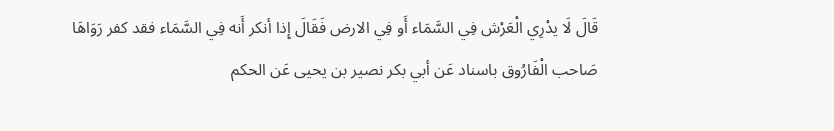قَالَ لَا يدْرِي الْعَرْش فِي السَّمَاء أَو فِي الارض فَقَالَ إِذا أنكر أَنه فِي السَّمَاء فقد كفر رَوَاهَا صَاحب الْفَارُوق باسناد عَن أبي بكر نصير بن يحيى عَن الحكم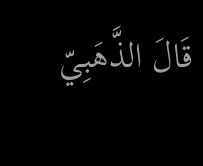قَالَ الذَّهَبِيّ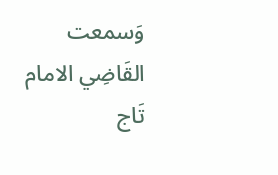وَسمعت القَاضِي الامام تَاج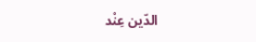الدّين عِنْد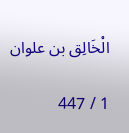الْخَالِق بن علوان

1 / 447